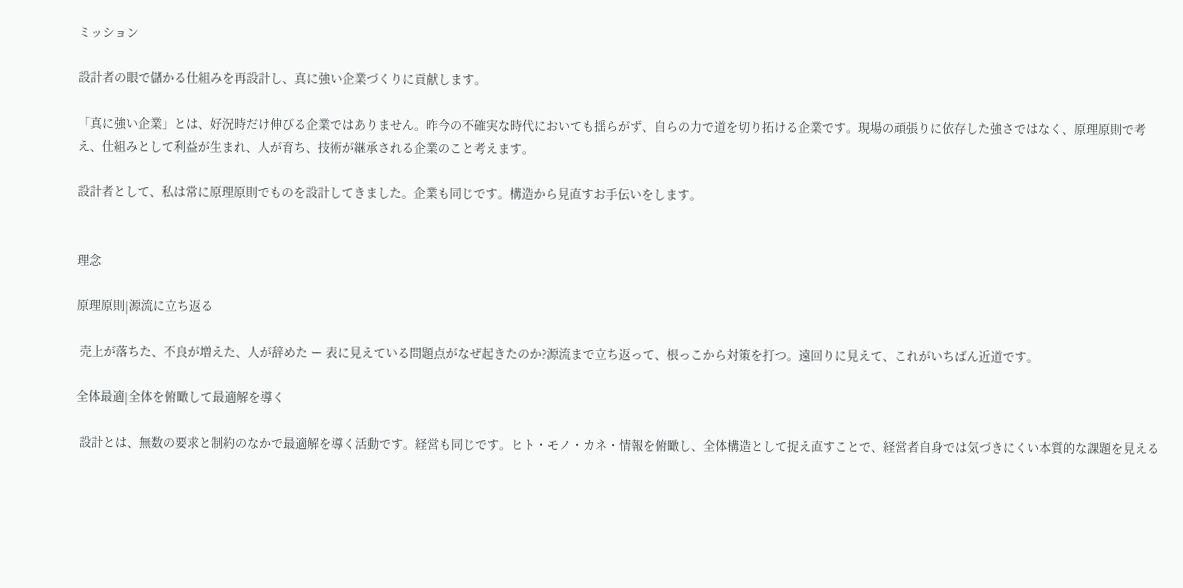ミッション

設計者の眼で儲かる仕組みを再設計し、真に強い企業づくりに貢献します。

「真に強い企業」とは、好況時だけ伸びる企業ではありません。昨今の不確実な時代においても揺らがず、自らの力で道を切り拓ける企業です。現場の頑張りに依存した強さではなく、原理原則で考え、仕組みとして利益が生まれ、人が育ち、技術が継承される企業のこと考えます。

設計者として、私は常に原理原則でものを設計してきました。企業も同じです。構造から見直すお手伝いをします。


理念

原理原則|源流に立ち返る

 売上が落ちた、不良が増えた、人が辞めた ー 表に見えている問題点がなぜ起きたのか?源流まで立ち返って、根っこから対策を打つ。遠回りに見えて、これがいちばん近道です。

全体最適|全体を俯瞰して最適解を導く

 設計とは、無数の要求と制約のなかで最適解を導く活動です。経営も同じです。ヒト・モノ・カネ・情報を俯瞰し、全体構造として捉え直すことで、経営者自身では気づきにくい本質的な課題を見える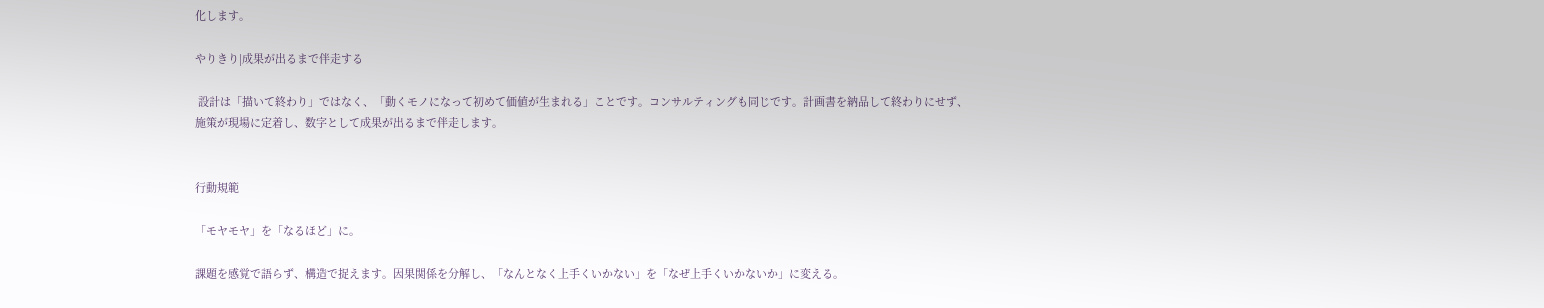化します。

やりきり|成果が出るまで伴走する

 設計は「描いて終わり」ではなく、「動くモノになって初めて価値が生まれる」ことです。コンサルティングも同じです。計画書を納品して終わりにせず、施策が現場に定着し、数字として成果が出るまで伴走します。


行動規範

「モヤモヤ」を「なるほど」に。

課題を感覚で語らず、構造で捉えます。因果関係を分解し、「なんとなく上手くいかない」を「なぜ上手くいかないか」に変える。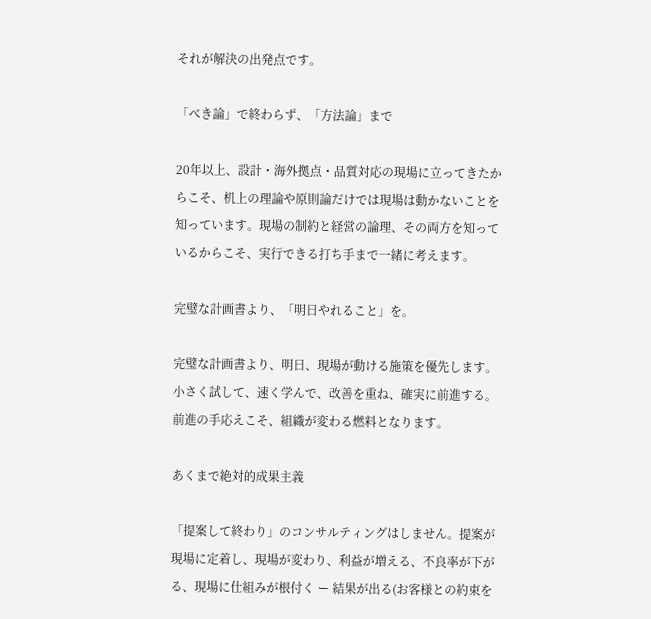それが解決の出発点です。

「べき論」で終わらず、「方法論」まで

20年以上、設計・海外拠点・品質対応の現場に立ってきたからこそ、机上の理論や原則論だけでは現場は動かないことを知っています。現場の制約と経営の論理、その両方を知っているからこそ、実行できる打ち手まで一緒に考えます。

完璧な計画書より、「明日やれること」を。

完璧な計画書より、明日、現場が動ける施策を優先します。小さく試して、速く学んで、改善を重ね、確実に前進する。前進の手応えこそ、組織が変わる燃料となります。

あくまで絶対的成果主義

「提案して終わり」のコンサルティングはしません。提案が現場に定着し、現場が変わり、利益が増える、不良率が下がる、現場に仕組みが根付く ー 結果が出る(お客様との約束を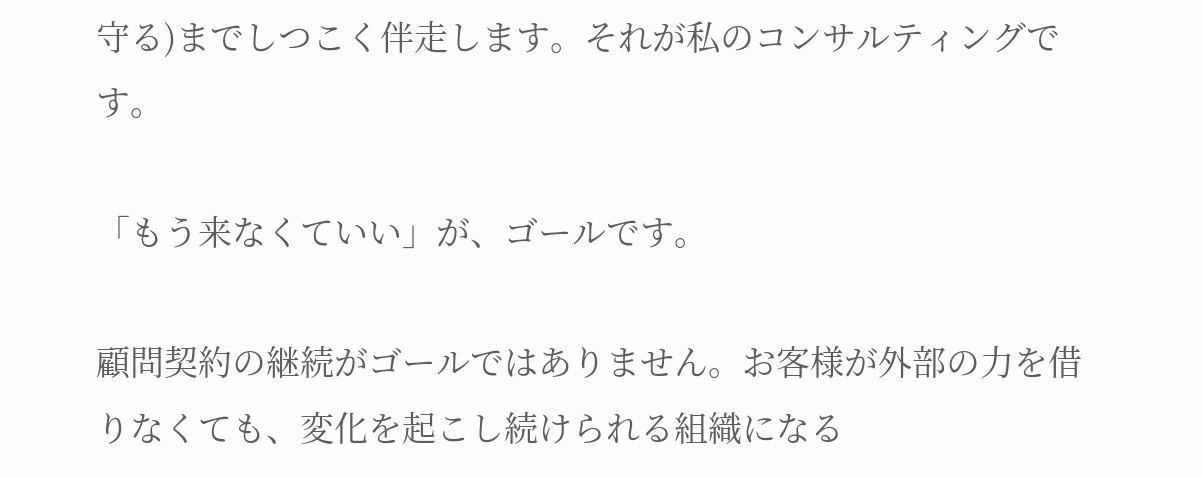守る)までしつこく伴走します。それが私のコンサルティングです。

「もう来なくていい」が、ゴールです。

顧問契約の継続がゴールではありません。お客様が外部の力を借りなくても、変化を起こし続けられる組織になる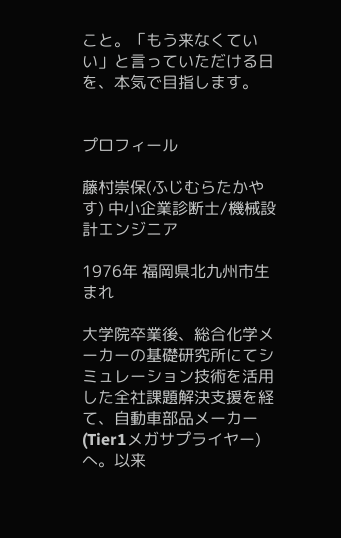こと。「もう来なくていい」と言っていただける日を、本気で目指します。


プロフィール

藤村崇保(ふじむらたかやす) 中小企業診断士/機械設計エンジニア

1976年 福岡県北九州市生まれ

大学院卒業後、総合化学メーカーの基礎研究所にてシミュレーション技術を活用した全社課題解決支援を経て、自動車部品メーカー(Tier1メガサプライヤー)へ。以来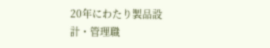20年にわたり製品設計・管理職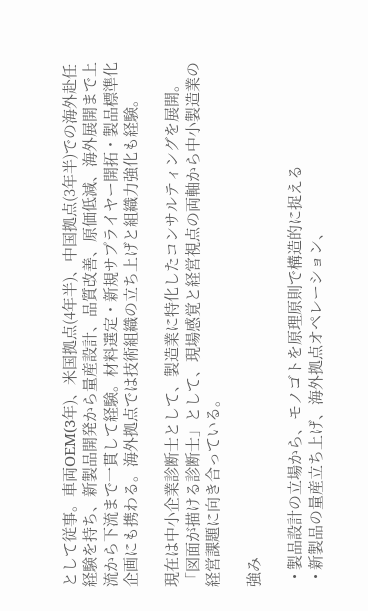として従事。車両OEM(3年)、米国拠点(4年半)、中国拠点(3年半)での海外赴任経験を持ち、新製品開発から量産設計、品質改善、原価低減、海外展開まで上流から下流まで一貫して経験。材料選定・新規サプライヤー開拓・製品標準化企画にも携わる。海外拠点では技術組織の立ち上げと組織力強化も経験。

現在は中小企業診断士として、製造業に特化したコンサルティングを展開。「図面が描ける診断士」として、現場感覚と経営視点の両軸から中小製造業の経営課題に向き合っている。

強み

  • 製品設計の立場から、モノゴトを原理原則で構造的に捉える
  • 新製品の量産立ち上げ、海外拠点オペレーション、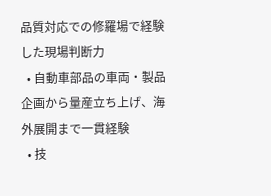品質対応での修羅場で経験した現場判断力
  • 自動車部品の車両・製品企画から量産立ち上げ、海外展開まで一貫経験
  • 技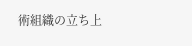術組織の立ち上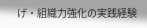げ・組織力強化の実践経験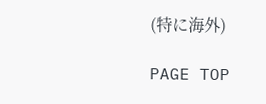(特に海外)

PAGE TOP